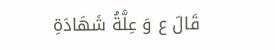قَالَ ع وَ عِلَّةُ شَهَادَةِ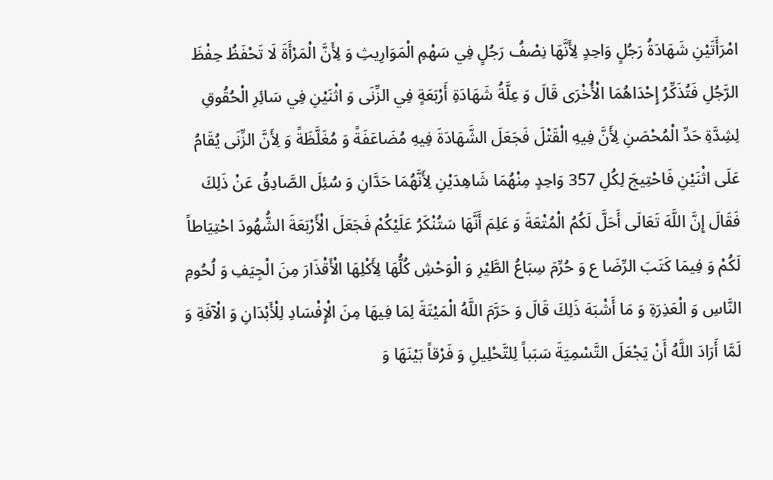امْرَأَتَيْنِ شَهَادَةُ رَجُلٍ وَاحِدٍ لِأَنَّهَا نِصْفُ رَجُلٍ فِي سَهْمِ الْمَوَارِيثِ وَ لِأَنَّ الْمَرْأَةَ لَا تَحْفَظُ حِفْظَ الرَّجُلِ فَتُذَكِّرُ إِحْدَاهُمَا الْأُخْرَى قَالَ وَ عِلَّةُ شَهَادَةِ أَرْبَعَةٍ فِي الزِّنَى وَ اثْنَيْنِ فِي سَائِرِ الْحُقُوقِ لِشِدَّةِ حَدِّ الْمُحْصَنِ لِأَنَّ فِيهِ الْقَتْلَ فَجَعَلَ الشَّهَادَةَ فِيهِ مُضَاعَفَةً وَ مُغَلَّظَةً وَ لِأَنَّ الزِّنَى يُقَامُ عَلَى اثْنَيْنِ فَاحْتِيجَ لِكُلِ 357 وَاحِدٍ مِنْهُمَا شَاهِدَيْنِ لِأَنَّهُمَا حَدَّانِ وَ سُئِلَ الصَّادِقُ عَنْ ذَلِكَ فَقَالَ إِنَّ اللَّهَ تَعَالَى أَحَلَّ لَكُمُ الْمُتْعَةَ وَ عَلِمَ أَنَّهَا سَتُنْكَرُ عَلَيْكُمْ فَجَعَلَ الْأَرْبَعَةَ الشُّهُودَ احْتِيَاطاً لَكُمْ وَ فِيمَا كَتَبَ الرِّضَا ع وَ حُرِّمَ سِبَاعُ الطَّيْرِ وَ الْوَحْشِ كُلُّهَا لِأَكْلِهَا الْأَقْذَارَ مِنَ الْجِيَفِ وَ لُحُومِ النَّاسِ وَ الْعَذِرَةِ وَ مَا أَشْبَهَ ذَلِكَ قَالَ وَ حَرَّمَ اللَّهُ الْمَيْتَةَ لِمَا فِيهَا مِنَ الْإِفْسَادِ لِلْأَبْدَانِ وَ الْآفَةِ وَ لَمَّا أَرَادَ اللَّهُ أَنْ يَجْعَلَ التَّسْمِيَةَ سَبَباً لِلتَّحْلِيلِ وَ فَرْقاً بَيْنَهَا وَ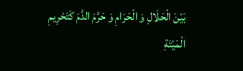بَيْنَ الْحَلَالِ وَ الْحَرَامِ وَ حَرَّمَ الدَّمَ كَتَحْرِيمِ الْمَيْتَةِ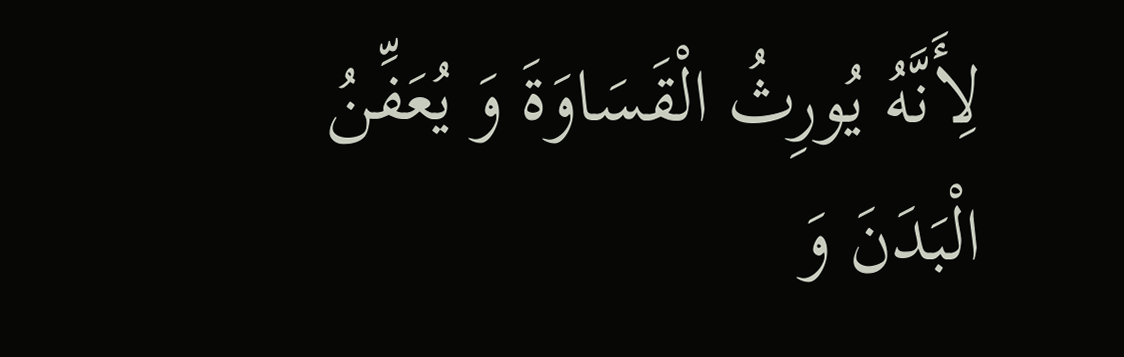لِأَنَّهُ يُورِثُ الْقَسَاوَةَ وَ يُعَفِّنُ الْبَدَنَ وَ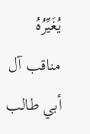يُغَيِّرُهُ
مناقب آل أبي طالب